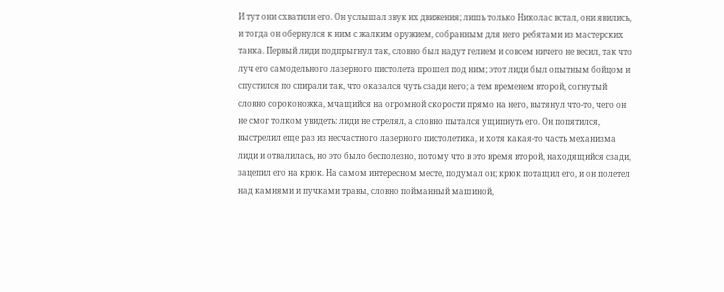И тут они схватили его. Он услышал звук их движения; лишь только Николас встал, они явились, и тогда он обернулся к ним с жалким оружием, собранным для него ребятами из мастерских танка. Первый лиди подпрыгнул так, словно был надут гелием и совсем ничего не весил, так что луч его самодельного лазерного пистолета прошел под ним; этот лиди был опытным бойцом и спустился по спирали так, что оказался чуть сзади него; а тем временем второй, согнутый словно сороконожка, мчащийся на огромной скорости прямо на него, вытянул что-то, чего он не смог толком увидеть: лиди не стрелял, а словно пытался ущипнуть его. Он попятился, выстрелил еще раз из несчастного лазерного пистолетика, и хотя какая-то часть механизма лиди и отвалилась, но это было бесполезно, потому что в это время второй, находящийся сзади, зацепил его на крюк. На самом интересном месте, подумал он; крюк потащил его, и он полетел над камнями и пучками травы, словно пойманный машиной,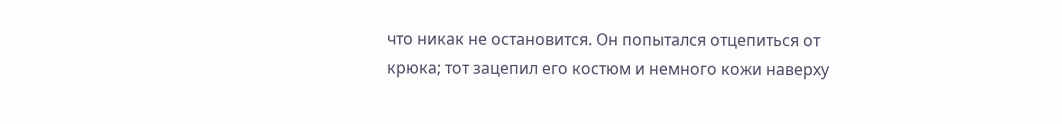что никак не остановится. Он попытался отцепиться от крюка; тот зацепил его костюм и немного кожи наверху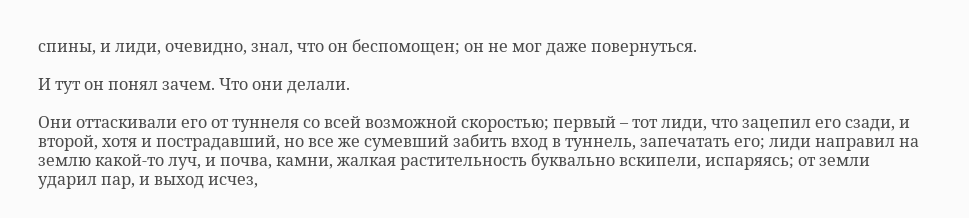спины, и лиди, очевидно, знал, что он беспомощен; он не мог даже повернуться.

И тут он понял зачем. Что они делали.

Они оттаскивали его от туннеля со всей возможной скоростью; первый – тот лиди, что зацепил его сзади, и второй, хотя и пострадавший, но все же сумевший забить вход в туннель, запечатать его; лиди направил на землю какой-то луч, и почва, камни, жалкая растительность буквально вскипели, испаряясь; от земли ударил пар, и выход исчез,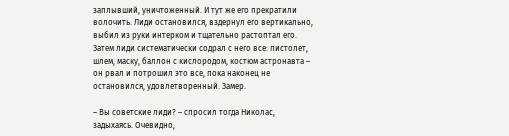заплывший, уничтоженный. И тут же его прекратили волочить. Лиди остановился, вздернул его вертикально, выбил из руки интерком и тщательно растоптал его. Затем лиди систематически содрал с него все: пистолет, шлем, маску, баллон с кислородом, костюм астронавта – он рвал и потрошил это все, пока наконец не остановился, удовлетворенный. Замер.

– Вы советские лиди? – спросил тогда Николас, задыхаясь. Очевидно,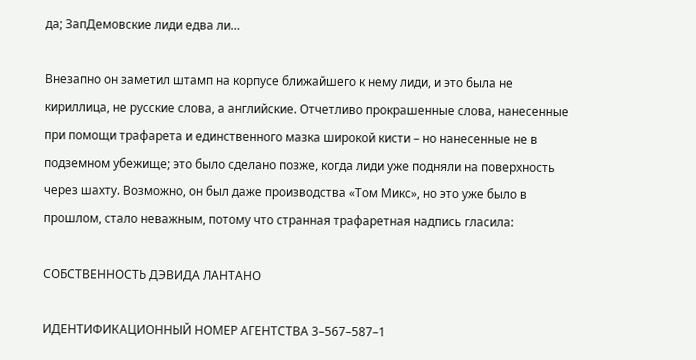да; ЗапДемовские лиди едва ли…

Внезапно он заметил штамп на корпусе ближайшего к нему лиди, и это была не кириллица, не русские слова, а английские. Отчетливо прокрашенные слова, нанесенные при помощи трафарета и единственного мазка широкой кисти – но нанесенные не в подземном убежище; это было сделано позже, когда лиди уже подняли на поверхность через шахту. Возможно, он был даже производства «Том Микс», но это уже было в прошлом, стало неважным, потому что странная трафаретная надпись гласила:

СОБСТВЕННОСТЬ ДЭВИДА ЛАНТАНО

ИДЕНТИФИКАЦИОННЫЙ НОМЕР АГЕНТСТВА 3–567–587–1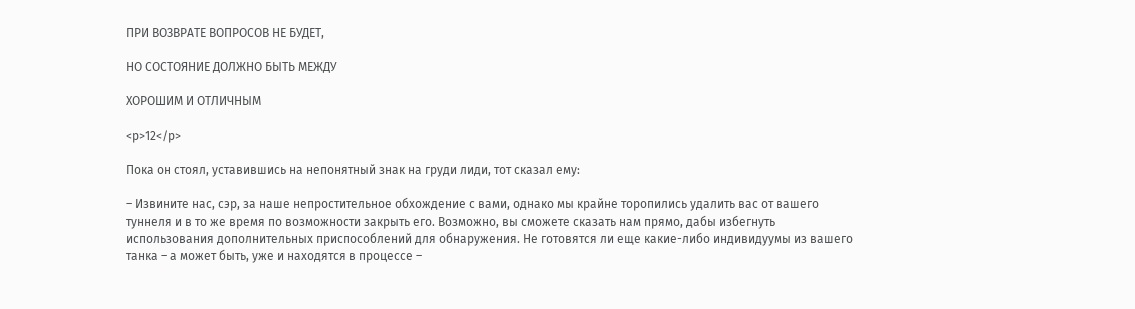ПРИ ВОЗВРАТЕ ВОПРОСОВ НЕ БУДЕТ,

НО СОСТОЯНИЕ ДОЛЖНО БЫТЬ МЕЖДУ

ХОРОШИМ И ОТЛИЧНЫМ

<p>12</p>

Пока он стоял, уставившись на непонятный знак на груди лиди, тот сказал ему:

– Извините нас, сэр, за наше непростительное обхождение с вами, однако мы крайне торопились удалить вас от вашего туннеля и в то же время по возможности закрыть его. Возможно, вы сможете сказать нам прямо, дабы избегнуть использования дополнительных приспособлений для обнаружения. Не готовятся ли еще какие-либо индивидуумы из вашего танка – а может быть, уже и находятся в процессе –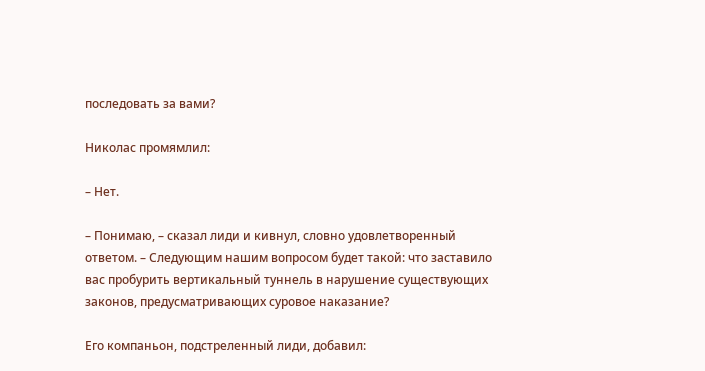последовать за вами?

Николас промямлил:

– Нет.

– Понимаю, – сказал лиди и кивнул, словно удовлетворенный ответом. – Следующим нашим вопросом будет такой: что заставило вас пробурить вертикальный туннель в нарушение существующих законов, предусматривающих суровое наказание?

Его компаньон, подстреленный лиди, добавил: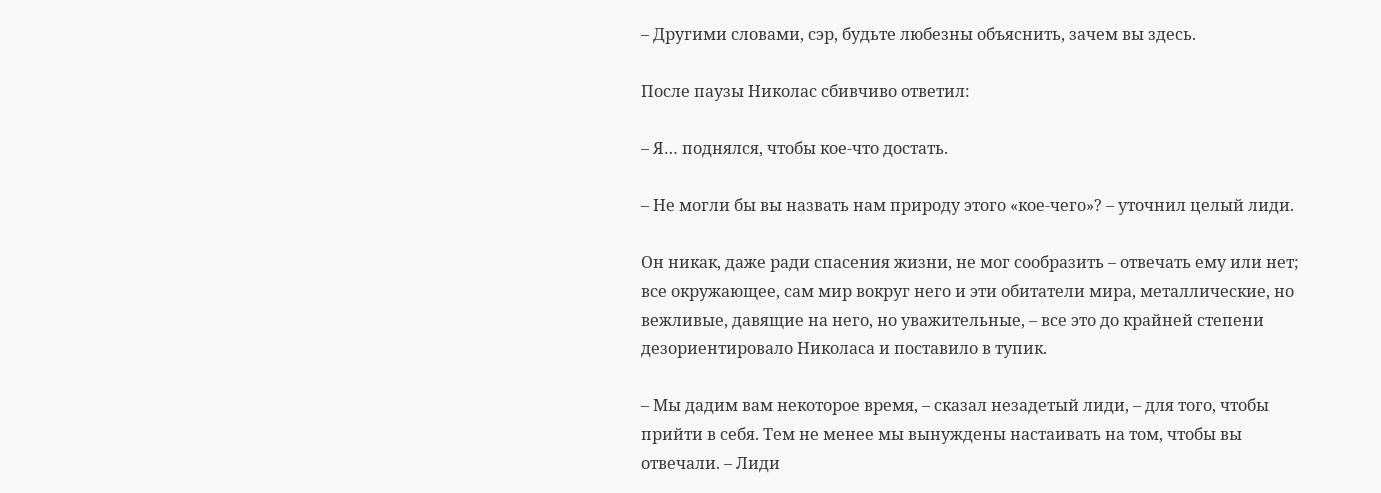– Другими словами, сэр, будьте любезны объяснить, зачем вы здесь.

После паузы Николас сбивчиво ответил:

– Я… поднялся, чтобы кое-что достать.

– Не могли бы вы назвать нам природу этого «кое-чего»? – уточнил целый лиди.

Он никак, даже ради спасения жизни, не мог сообразить – отвечать ему или нет; все окружающее, сам мир вокруг него и эти обитатели мира, металлические, но вежливые, давящие на него, но уважительные, – все это до крайней степени дезориентировало Николаса и поставило в тупик.

– Мы дадим вам некоторое время, – сказал незадетый лиди, – для того, чтобы прийти в себя. Тем не менее мы вынуждены настаивать на том, чтобы вы отвечали. – Лиди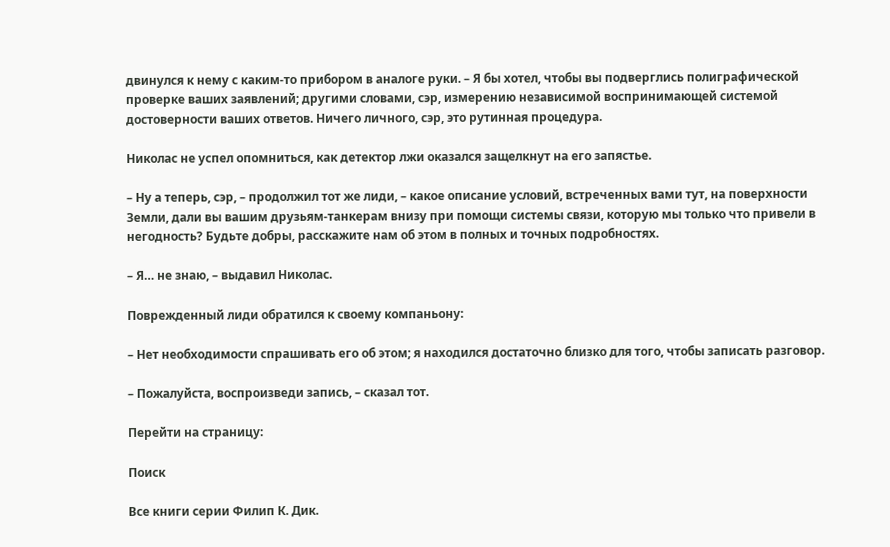двинулся к нему с каким-то прибором в аналоге руки. – Я бы хотел, чтобы вы подверглись полиграфической проверке ваших заявлений; другими словами, сэр, измерению независимой воспринимающей системой достоверности ваших ответов. Ничего личного, сэр, это рутинная процедура.

Николас не успел опомниться, как детектор лжи оказался защелкнут на его запястье.

– Ну а теперь, сэр, – продолжил тот же лиди, – какое описание условий, встреченных вами тут, на поверхности Земли, дали вы вашим друзьям-танкерам внизу при помощи системы связи, которую мы только что привели в негодность? Будьте добры, расскажите нам об этом в полных и точных подробностях.

– Я… не знаю, – выдавил Николас.

Поврежденный лиди обратился к своему компаньону:

– Нет необходимости спрашивать его об этом; я находился достаточно близко для того, чтобы записать разговор.

– Пожалуйста, воспроизведи запись, – сказал тот.

Перейти на страницу:

Поиск

Все книги серии Филип К. Дик.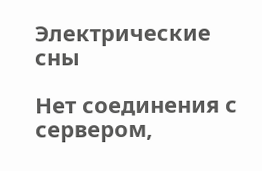Электрические сны

Нет соединения с сервером,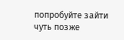попробуйте зайти чуть позже